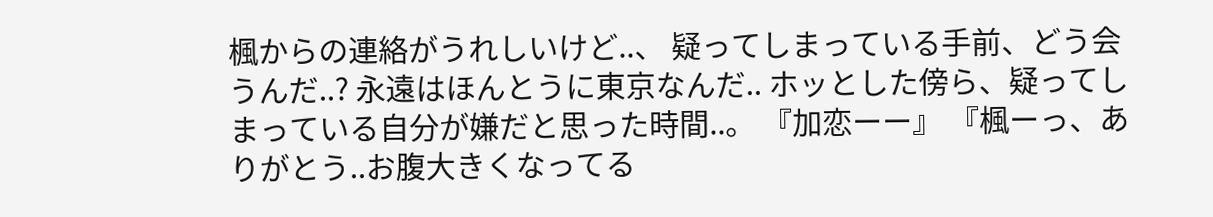楓からの連絡がうれしいけど..、 疑ってしまっている手前、どう会うんだ..? 永遠はほんとうに東京なんだ.. ホッとした傍ら、疑ってしまっている自分が嫌だと思った時間..。 『加恋ーー』 『楓ーっ、ありがとう..お腹大きくなってる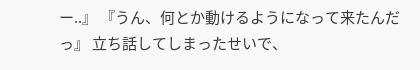ー..』 『うん、何とか動けるようになって来たんだっ』 立ち話してしまったせいで、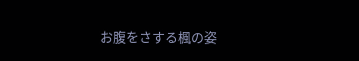お腹をさする楓の姿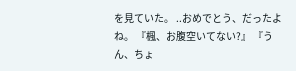を見ていた。 ..おめでとう、だったよね。 『楓、お腹空いてない?』 『うん、ちょ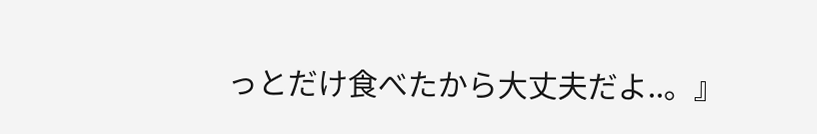っとだけ食べたから大丈夫だよ..。』